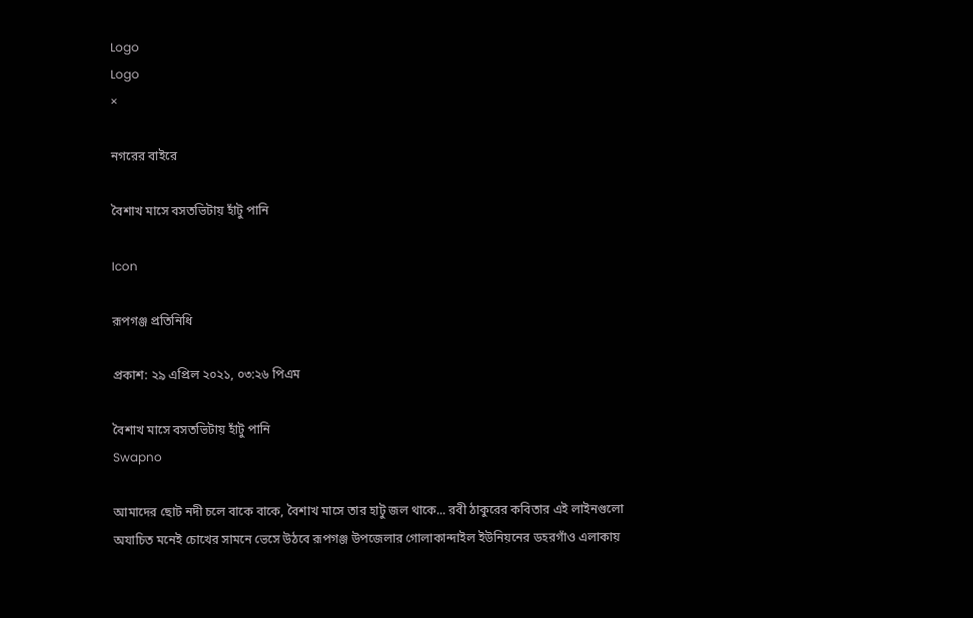Logo
Logo
×

নগরের বাইরে

বৈশাখ মাসে বসতভিটায় হাঁটু পানি

Icon

রূপগঞ্জ প্রতিনিধি

প্রকাশ: ২৯ এপ্রিল ২০২১, ০৩:২৬ পিএম

বৈশাখ মাসে বসতভিটায় হাঁটু পানি
Swapno

আমাদের ছোট নদী চলে বাকে বাকে, বৈশাখ মাসে তার হাটু জল থাকে... রবী ঠাকুরের কবিতার এই লাইনগুলো অযাচিত মনেই চোখের সামনে ভেসে উঠবে রূপগঞ্জ উপজেলার গোলাকান্দাইল ইউনিয়নের ডহরগাঁও এলাকায়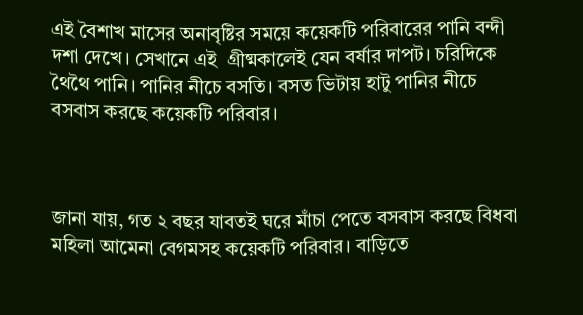এই বৈশাখ মাসের অনাবৃষ্টির সময়ে কয়েকটি পরিবারের পানি বন্দী দশা দেখে। সেখানে এই  গ্রীষ্মকালেই যেন বর্ষার দাপট। চরিদিকে থৈথৈ পানি। পানির নীচে বসতি। বসত ভিটায় হাটু পানির নীচে বসবাস করছে কয়েকটি পরিবার।



জানা যায়, গত ২ বছর যাবতই ঘরে মাঁচা পেতে বসবাস করছে বিধবা মহিলা আমেনা বেগমসহ কয়েকটি পরিবার। বাড়িতে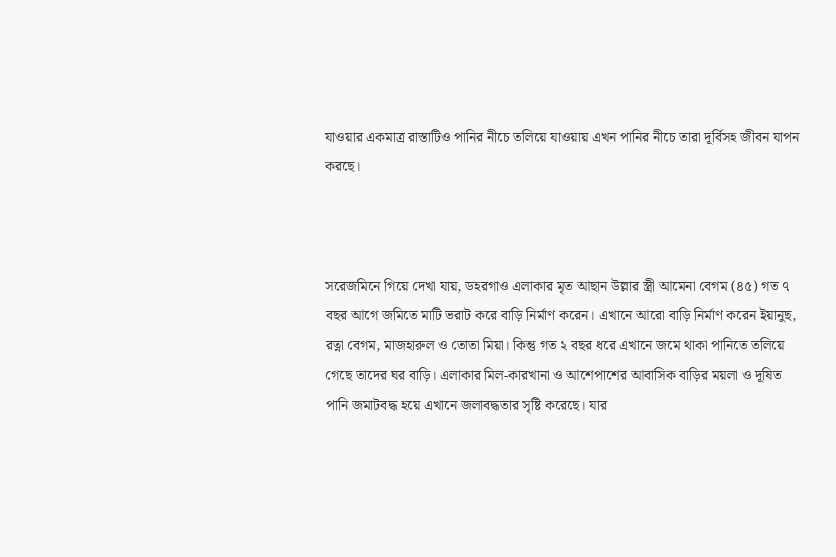যাওয়ার একমাত্র রাস্তাটিও পানির নীচে তলিয়ে যাওয়ায় এখন পানির নীচে তারা দূর্বিসহ জীবন যাপন করছে।



সরেজমিনে গিয়ে দেখা যায়, ডহরগাও এলাকার মৃত আছান উল্লার স্ত্রী আমেনা বেগম (৪৫) গত ৭ বছর আগে জমিতে মাটি ভরাট করে বাড়ি নির্মাণ করেন। এখানে আরো বাড়ি নির্মাণ করেন ইয়ানুছ, রত্না বেগম, মাজহারুল ও তোতা মিয়া। কিন্তু গত ২ বছর ধরে এখানে জমে থাকা পানিতে তলিয়ে গেছে তাদের ঘর বাড়ি। এলাকার মিল-কারখানা ও আশেপাশের আবাসিক বাড়ির ময়লা ও দূষিত পানি জমাটবদ্ধ হয়ে এখানে জলাবদ্ধতার সৃষ্টি করেছে। যার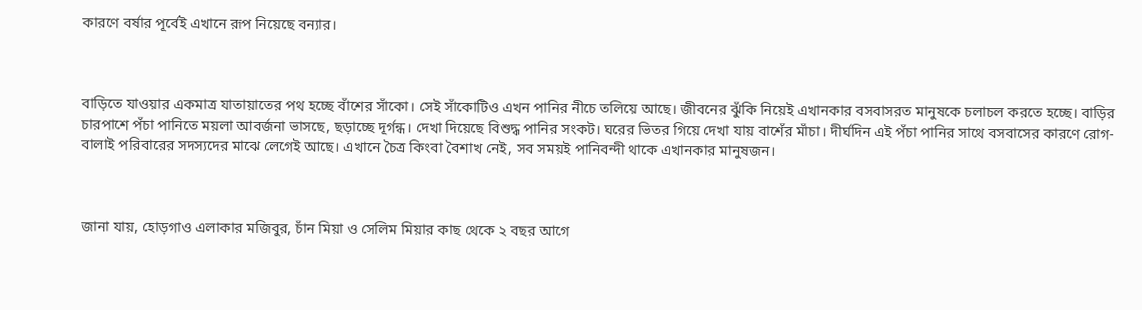কারণে বর্ষার পূর্বেই এখানে রূপ নিয়েছে বন্যার।



বাড়িতে যাওয়ার একমাত্র যাতায়াতের পথ হচ্ছে বাঁশের সাঁকো। সেই সাঁকোটিও এখন পানির নীচে তলিয়ে আছে। জীবনের ঝুঁকি নিয়েই এখানকার বসবাসরত মানুষকে চলাচল করতে হচ্ছে। বাড়ির চারপাশে পঁচা পানিতে ময়লা আবর্জনা ভাসছে, ছড়াচ্ছে দূর্গন্ধ। দেখা দিয়েছে বিশুদ্ধ পানির সংকট। ঘরের ভিতর গিয়ে দেখা যায় বাশেঁর মাঁচা। দীর্ঘদিন এই পঁচা পানির সাথে বসবাসের কারণে রোগ-বালাই পরিবারের সদস্যদের মাঝে লেগেই আছে। এখানে চৈত্র কিংবা বৈশাখ নেই, সব সময়ই পানিবন্দী থাকে এখানকার মানুষজন।



জানা যায়, হোড়গাও এলাকার মজিবুর, চাঁন মিয়া ও সেলিম মিয়ার কাছ থেকে ২ বছর আগে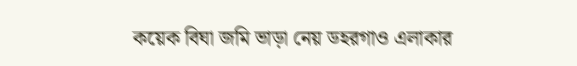কয়েক বিঘা জমি ভাড়া নেয় ডহরগাও এলাকার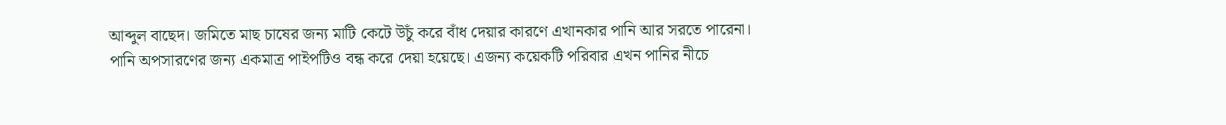আব্দুল বাছেদ। জমিতে মাছ চাষের জন্য মাটি কেটে উচুঁ করে বাঁধ দেয়ার কারণে এখানকার পানি আর সরতে পারেনা। পানি অপসারণের জন্য একমাত্র পাইপটিও বন্ধ করে দেয়া হয়েছে। এজন্য কয়েকটি পরিবার এখন পানির নীচে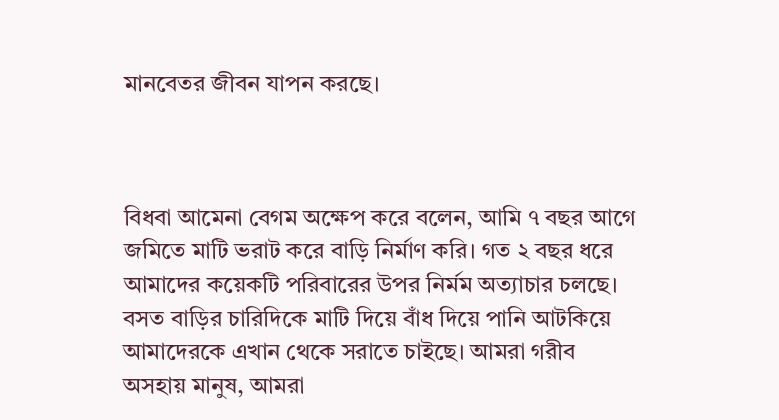মানবেতর জীবন যাপন করছে।



বিধবা আমেনা বেগম অক্ষেপ করে বলেন, আমি ৭ বছর আগে জমিতে মাটি ভরাট করে বাড়ি নির্মাণ করি। গত ২ বছর ধরে আমাদের কয়েকটি পরিবারের উপর নির্মম অত্যাচার চলছে। বসত বাড়ির চারিদিকে মাটি দিয়ে বাঁধ দিয়ে পানি আটকিয়ে আমাদেরকে এখান থেকে সরাতে চাইছে। আমরা গরীব অসহায় মানুষ, আমরা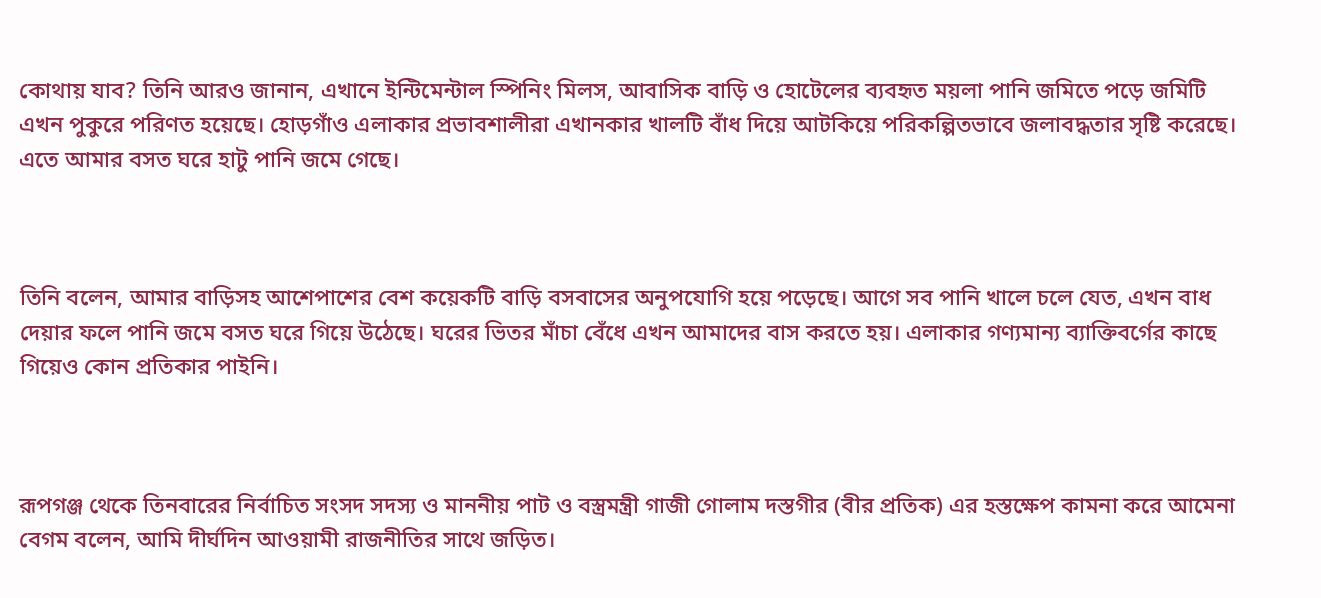কোথায় যাব? তিনি আরও জানান, এখানে ইন্টিমেন্টাল স্পিনিং মিলস, আবাসিক বাড়ি ও হোটেলের ব্যবহৃত ময়লা পানি জমিতে পড়ে জমিটি এখন পুকুরে পরিণত হয়েছে। হোড়গাঁও এলাকার প্রভাবশালীরা এখানকার খালটি বাঁধ দিয়ে আটকিয়ে পরিকল্পিতভাবে জলাবদ্ধতার সৃষ্টি করেছে। এতে আমার বসত ঘরে হাটু পানি জমে গেছে।



তিনি বলেন, আমার বাড়িসহ আশেপাশের বেশ কয়েকটি বাড়ি বসবাসের অনুপযোগি হয়ে পড়েছে। আগে সব পানি খালে চলে যেত, এখন বাধ দেয়ার ফলে পানি জমে বসত ঘরে গিয়ে উঠেছে। ঘরের ভিতর মাঁচা বেঁধে এখন আমাদের বাস করতে হয়। এলাকার গণ্যমান্য ব্যাক্তিবর্গের কাছে গিয়েও কোন প্রতিকার পাইনি।



রূপগঞ্জ থেকে তিনবারের নির্বাচিত সংসদ সদস্য ও মাননীয় পাট ও বস্ত্রমন্ত্রী গাজী গোলাম দস্তগীর (বীর প্রতিক) এর হস্তক্ষেপ কামনা করে আমেনা বেগম বলেন, আমি দীর্ঘদিন আওয়ামী রাজনীতির সাথে জড়িত।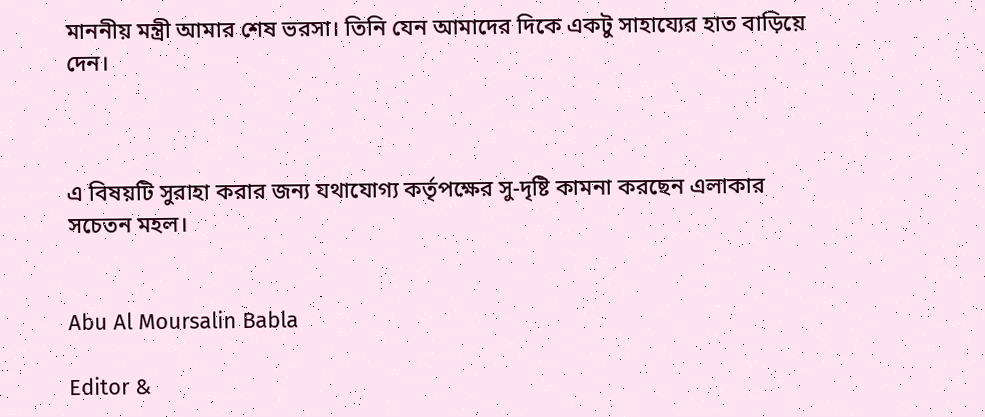মাননীয় মন্ত্রী আমার শেষ ভরসা। তিনি যেন আমাদের দিকে একটু সাহায্যের হাত বাড়িয়ে দেন।



এ বিষয়টি সুরাহা করার জন্য যথাযোগ্য কর্তৃপক্ষের সু-দৃষ্টি কামনা করছেন এলাকার সচেতন মহল।


Abu Al Moursalin Babla

Editor &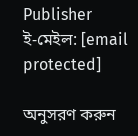Publisher
ই-মেইল: [email protected]

অনুসরণ করুন